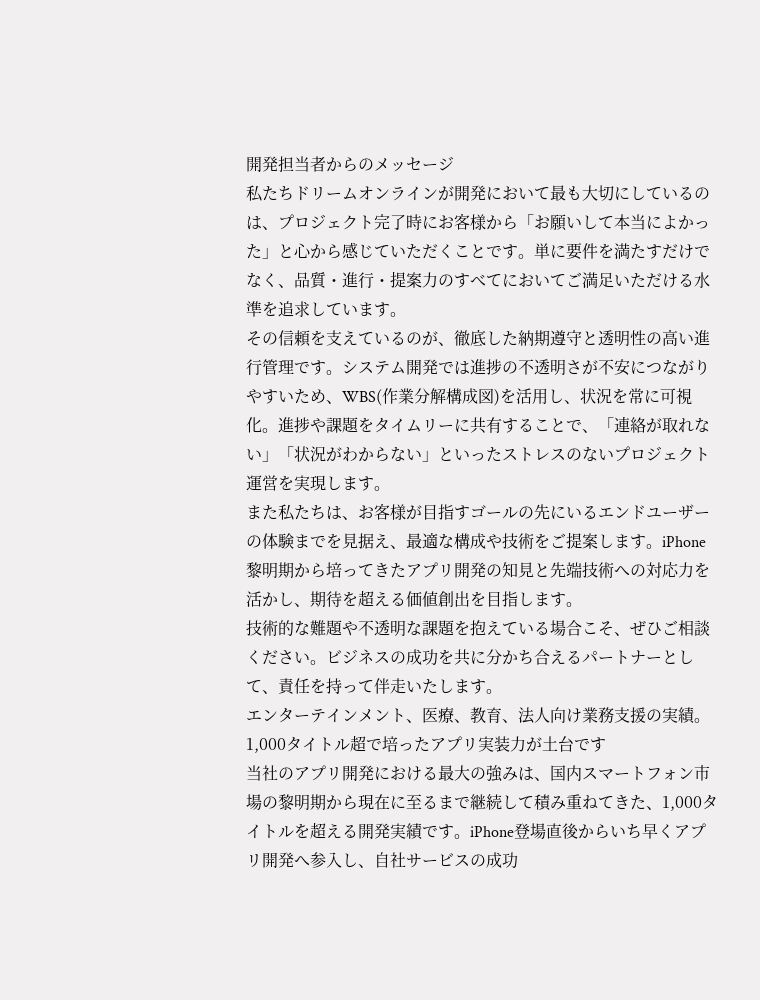開発担当者からのメッセージ
私たちドリームオンラインが開発において最も大切にしているのは、プロジェクト完了時にお客様から「お願いして本当によかった」と心から感じていただくことです。単に要件を満たすだけでなく、品質・進行・提案力のすべてにおいてご満足いただける水準を追求しています。
その信頼を支えているのが、徹底した納期遵守と透明性の高い進行管理です。システム開発では進捗の不透明さが不安につながりやすいため、WBS(作業分解構成図)を活用し、状況を常に可視化。進捗や課題をタイムリーに共有することで、「連絡が取れない」「状況がわからない」といったストレスのないプロジェクト運営を実現します。
また私たちは、お客様が目指すゴールの先にいるエンドユーザーの体験までを見据え、最適な構成や技術をご提案します。iPhone黎明期から培ってきたアプリ開発の知見と先端技術への対応力を活かし、期待を超える価値創出を目指します。
技術的な難題や不透明な課題を抱えている場合こそ、ぜひご相談ください。ビジネスの成功を共に分かち合えるパートナーとして、責任を持って伴走いたします。
エンターテインメント、医療、教育、法人向け業務支援の実績。1,000タイトル超で培ったアプリ実装力が土台です
当社のアプリ開発における最大の強みは、国内スマートフォン市場の黎明期から現在に至るまで継続して積み重ねてきた、1,000タイトルを超える開発実績です。iPhone登場直後からいち早くアプリ開発へ参入し、自社サービスの成功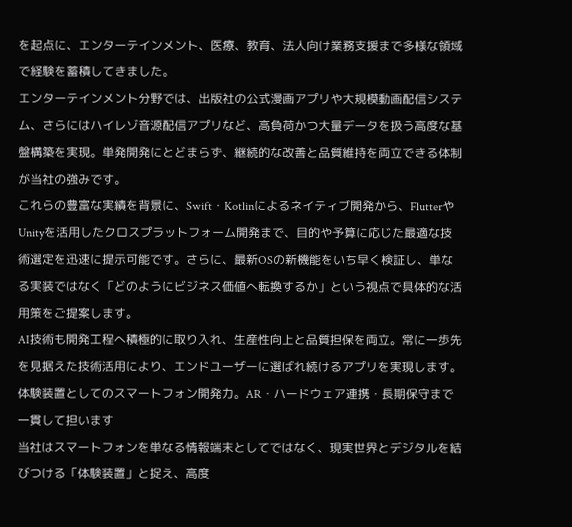を起点に、エンターテインメント、医療、教育、法人向け業務支援まで多様な領域で経験を蓄積してきました。
エンターテインメント分野では、出版社の公式漫画アプリや大規模動画配信システム、さらにはハイレゾ音源配信アプリなど、高負荷かつ大量データを扱う高度な基盤構築を実現。単発開発にとどまらず、継続的な改善と品質維持を両立できる体制が当社の強みです。
これらの豊富な実績を背景に、Swift・Kotlinによるネイティブ開発から、FlutterやUnityを活用したクロスプラットフォーム開発まで、目的や予算に応じた最適な技術選定を迅速に提示可能です。さらに、最新OSの新機能をいち早く検証し、単なる実装ではなく「どのようにビジネス価値へ転換するか」という視点で具体的な活用策をご提案します。
AI技術も開発工程へ積極的に取り入れ、生産性向上と品質担保を両立。常に一歩先を見据えた技術活用により、エンドユーザーに選ばれ続けるアプリを実現します。
体験装置としてのスマートフォン開発力。AR・ハードウェア連携・長期保守まで一貫して担います
当社はスマートフォンを単なる情報端末としてではなく、現実世界とデジタルを結びつける「体験装置」と捉え、高度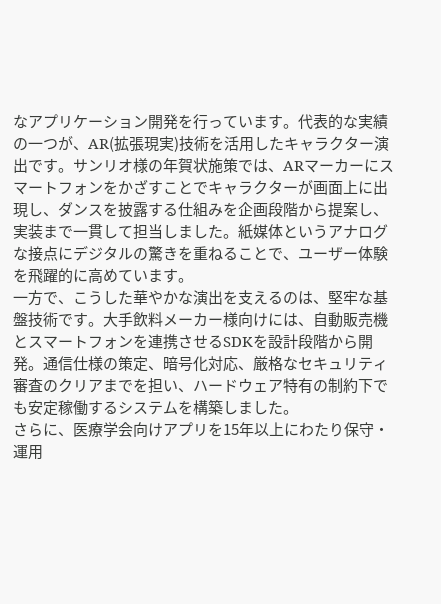なアプリケーション開発を行っています。代表的な実績の一つが、AR(拡張現実)技術を活用したキャラクター演出です。サンリオ様の年賀状施策では、ARマーカーにスマートフォンをかざすことでキャラクターが画面上に出現し、ダンスを披露する仕組みを企画段階から提案し、実装まで一貫して担当しました。紙媒体というアナログな接点にデジタルの驚きを重ねることで、ユーザー体験を飛躍的に高めています。
一方で、こうした華やかな演出を支えるのは、堅牢な基盤技術です。大手飲料メーカー様向けには、自動販売機とスマートフォンを連携させるSDKを設計段階から開発。通信仕様の策定、暗号化対応、厳格なセキュリティ審査のクリアまでを担い、ハードウェア特有の制約下でも安定稼働するシステムを構築しました。
さらに、医療学会向けアプリを15年以上にわたり保守・運用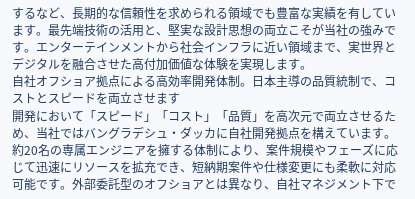するなど、長期的な信頼性を求められる領域でも豊富な実績を有しています。最先端技術の活用と、堅実な設計思想の両立こそが当社の強みです。エンターテインメントから社会インフラに近い領域まで、実世界とデジタルを融合させた高付加価値な体験を実現します。
自社オフショア拠点による高効率開発体制。日本主導の品質統制で、コストとスピードを両立させます
開発において「スピード」「コスト」「品質」を高次元で両立させるため、当社ではバングラデシュ・ダッカに自社開発拠点を構えています。約20名の専属エンジニアを擁する体制により、案件規模やフェーズに応じて迅速にリソースを拡充でき、短納期案件や仕様変更にも柔軟に対応可能です。外部委託型のオフショアとは異なり、自社マネジメント下で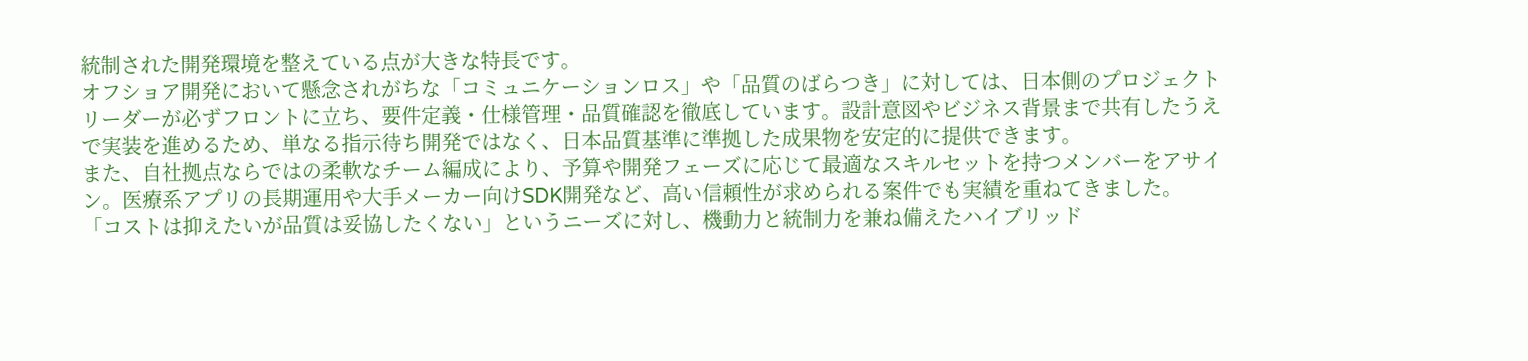統制された開発環境を整えている点が大きな特長です。
オフショア開発において懸念されがちな「コミュニケーションロス」や「品質のばらつき」に対しては、日本側のプロジェクトリーダーが必ずフロントに立ち、要件定義・仕様管理・品質確認を徹底しています。設計意図やビジネス背景まで共有したうえで実装を進めるため、単なる指示待ち開発ではなく、日本品質基準に準拠した成果物を安定的に提供できます。
また、自社拠点ならではの柔軟なチーム編成により、予算や開発フェーズに応じて最適なスキルセットを持つメンバーをアサイン。医療系アプリの長期運用や大手メーカー向けSDK開発など、高い信頼性が求められる案件でも実績を重ねてきました。
「コストは抑えたいが品質は妥協したくない」というニーズに対し、機動力と統制力を兼ね備えたハイブリッド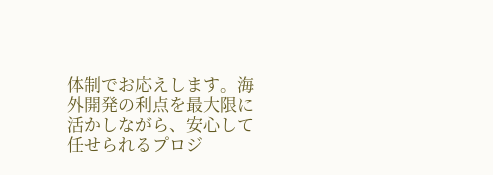体制でお応えします。海外開発の利点を最大限に活かしながら、安心して任せられるプロジ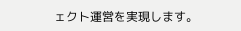ェクト運営を実現します。